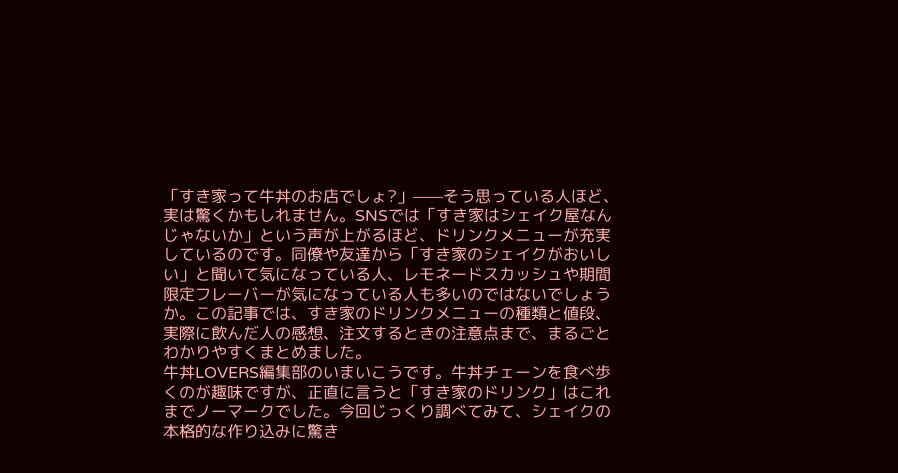「すき家って牛丼のお店でしょ?」——そう思っている人ほど、実は驚くかもしれません。SNSでは「すき家はシェイク屋なんじゃないか」という声が上がるほど、ドリンクメニューが充実しているのです。同僚や友達から「すき家のシェイクがおいしい」と聞いて気になっている人、レモネードスカッシュや期間限定フレーバーが気になっている人も多いのではないでしょうか。この記事では、すき家のドリンクメニューの種類と値段、実際に飲んだ人の感想、注文するときの注意点まで、まるごとわかりやすくまとめました。
牛丼LOVERS編集部のいまいこうです。牛丼チェーンを食べ歩くのが趣味ですが、正直に言うと「すき家のドリンク」はこれまでノーマークでした。今回じっくり調べてみて、シェイクの本格的な作り込みに驚き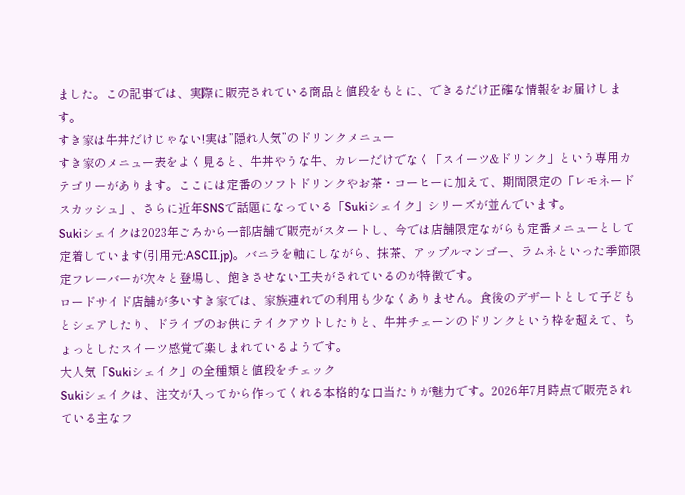ました。この記事では、実際に販売されている商品と値段をもとに、できるだけ正確な情報をお届けします。
すき家は牛丼だけじゃない!実は”隠れ人気”のドリンクメニュー
すき家のメニュー表をよく見ると、牛丼やうな牛、カレーだけでなく「スイーツ&ドリンク」という専用カテゴリーがあります。ここには定番のソフトドリンクやお茶・コーヒーに加えて、期間限定の「レモネードスカッシュ」、さらに近年SNSで話題になっている「Sukiシェイク」シリーズが並んでいます。
Sukiシェイクは2023年ごろから一部店舗で販売がスタートし、今では店舗限定ながらも定番メニューとして定着しています(引用元:ASCII.jp)。バニラを軸にしながら、抹茶、アップルマンゴー、ラムネといった季節限定フレーバーが次々と登場し、飽きさせない工夫がされているのが特徴です。
ロードサイド店舗が多いすき家では、家族連れでの利用も少なくありません。食後のデザートとして子どもとシェアしたり、ドライブのお供にテイクアウトしたりと、牛丼チェーンのドリンクという枠を超えて、ちょっとしたスイーツ感覚で楽しまれているようです。
大人気「Sukiシェイク」の全種類と値段をチェック
Sukiシェイクは、注文が入ってから作ってくれる本格的な口当たりが魅力です。2026年7月時点で販売されている主なフ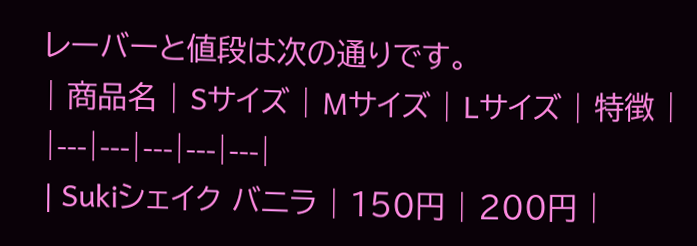レーバーと値段は次の通りです。
| 商品名 | Sサイズ | Mサイズ | Lサイズ | 特徴 |
|---|---|---|---|---|
| Sukiシェイク バニラ | 150円 | 200円 |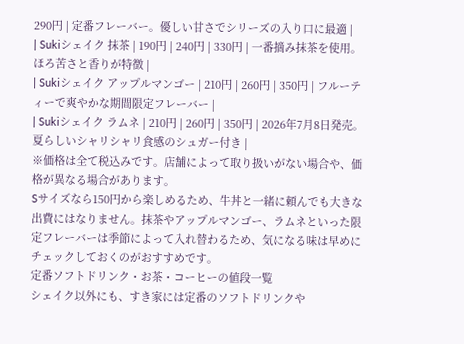290円 | 定番フレーバー。優しい甘さでシリーズの入り口に最適 |
| Sukiシェイク 抹茶 | 190円 | 240円 | 330円 | 一番摘み抹茶を使用。ほろ苦さと香りが特徴 |
| Sukiシェイク アップルマンゴー | 210円 | 260円 | 350円 | フルーティーで爽やかな期間限定フレーバー |
| Sukiシェイク ラムネ | 210円 | 260円 | 350円 | 2026年7月8日発売。夏らしいシャリシャリ食感のシュガー付き |
※価格は全て税込みです。店舗によって取り扱いがない場合や、価格が異なる場合があります。
Sサイズなら150円から楽しめるため、牛丼と一緒に頼んでも大きな出費にはなりません。抹茶やアップルマンゴー、ラムネといった限定フレーバーは季節によって入れ替わるため、気になる味は早めにチェックしておくのがおすすめです。
定番ソフトドリンク・お茶・コーヒーの値段一覧
シェイク以外にも、すき家には定番のソフトドリンクや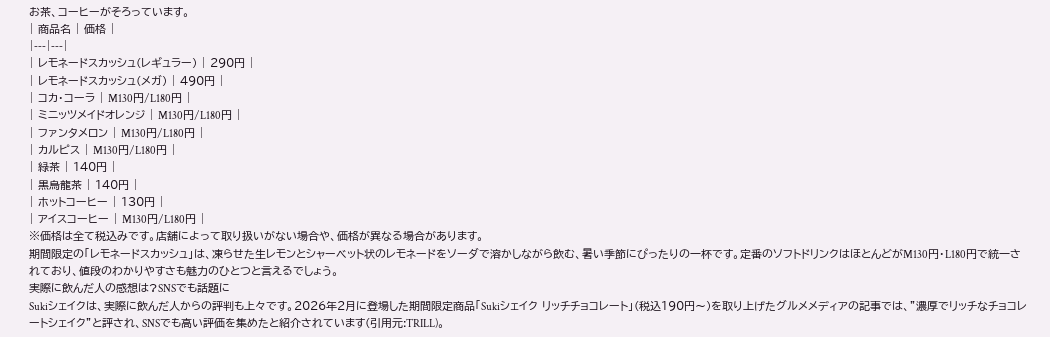お茶、コーヒーがそろっています。
| 商品名 | 価格 |
|---|---|
| レモネードスカッシュ(レギュラー) | 290円 |
| レモネードスカッシュ(メガ) | 490円 |
| コカ・コーラ | M130円/L180円 |
| ミニッツメイドオレンジ | M130円/L180円 |
| ファンタメロン | M130円/L180円 |
| カルピス | M130円/L180円 |
| 緑茶 | 140円 |
| 黒烏龍茶 | 140円 |
| ホットコーヒー | 130円 |
| アイスコーヒー | M130円/L180円 |
※価格は全て税込みです。店舗によって取り扱いがない場合や、価格が異なる場合があります。
期間限定の「レモネードスカッシュ」は、凍らせた生レモンとシャーベット状のレモネードをソーダで溶かしながら飲む、暑い季節にぴったりの一杯です。定番のソフトドリンクはほとんどがM130円・L180円で統一されており、値段のわかりやすさも魅力のひとつと言えるでしょう。
実際に飲んだ人の感想は?SNSでも話題に
Sukiシェイクは、実際に飲んだ人からの評判も上々です。2026年2月に登場した期間限定商品「Sukiシェイク リッチチョコレート」(税込190円〜)を取り上げたグルメメディアの記事では、”濃厚でリッチなチョコレートシェイク”と評され、SNSでも高い評価を集めたと紹介されています(引用元:TRILL)。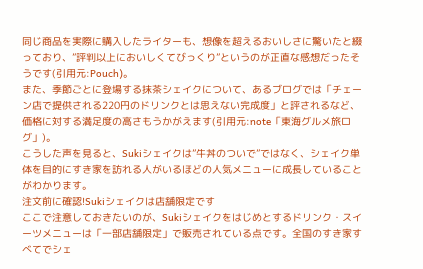同じ商品を実際に購入したライターも、想像を超えるおいしさに驚いたと綴っており、”評判以上においしくてびっくり”というのが正直な感想だったそうです(引用元:Pouch)。
また、季節ごとに登場する抹茶シェイクについて、あるブログでは「チェーン店で提供される220円のドリンクとは思えない完成度」と評されるなど、価格に対する満足度の高さもうかがえます(引用元:note「東海グルメ旅ログ」)。
こうした声を見ると、Sukiシェイクは”牛丼のついで”ではなく、シェイク単体を目的にすき家を訪れる人がいるほどの人気メニューに成長していることがわかります。
注文前に確認!Sukiシェイクは店舗限定です
ここで注意しておきたいのが、Sukiシェイクをはじめとするドリンク・スイーツメニューは「一部店舗限定」で販売されている点です。全国のすき家すべてでシェ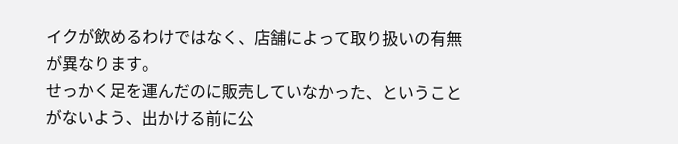イクが飲めるわけではなく、店舗によって取り扱いの有無が異なります。
せっかく足を運んだのに販売していなかった、ということがないよう、出かける前に公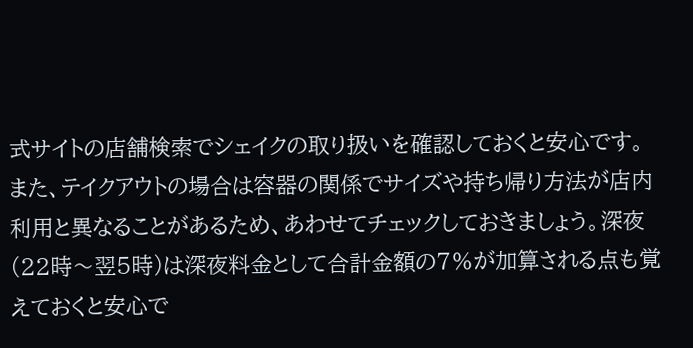式サイトの店舗検索でシェイクの取り扱いを確認しておくと安心です。また、テイクアウトの場合は容器の関係でサイズや持ち帰り方法が店内利用と異なることがあるため、あわせてチェックしておきましょう。深夜(22時〜翌5時)は深夜料金として合計金額の7%が加算される点も覚えておくと安心で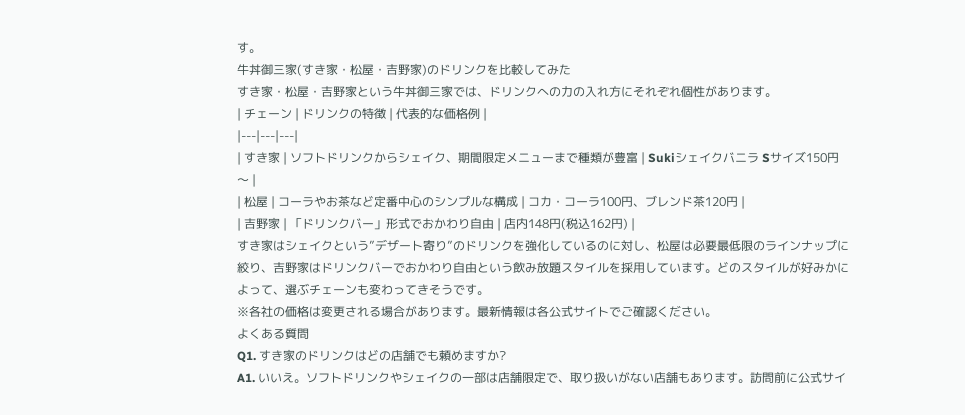す。
牛丼御三家(すき家・松屋・吉野家)のドリンクを比較してみた
すき家・松屋・吉野家という牛丼御三家では、ドリンクへの力の入れ方にそれぞれ個性があります。
| チェーン | ドリンクの特徴 | 代表的な価格例 |
|---|---|---|
| すき家 | ソフトドリンクからシェイク、期間限定メニューまで種類が豊富 | Sukiシェイクバニラ Sサイズ150円〜 |
| 松屋 | コーラやお茶など定番中心のシンプルな構成 | コカ・コーラ100円、ブレンド茶120円 |
| 吉野家 | 「ドリンクバー」形式でおかわり自由 | 店内148円(税込162円) |
すき家はシェイクという”デザート寄り”のドリンクを強化しているのに対し、松屋は必要最低限のラインナップに絞り、吉野家はドリンクバーでおかわり自由という飲み放題スタイルを採用しています。どのスタイルが好みかによって、選ぶチェーンも変わってきそうです。
※各社の価格は変更される場合があります。最新情報は各公式サイトでご確認ください。
よくある質問
Q1. すき家のドリンクはどの店舗でも頼めますか?
A1. いいえ。ソフトドリンクやシェイクの一部は店舗限定で、取り扱いがない店舗もあります。訪問前に公式サイ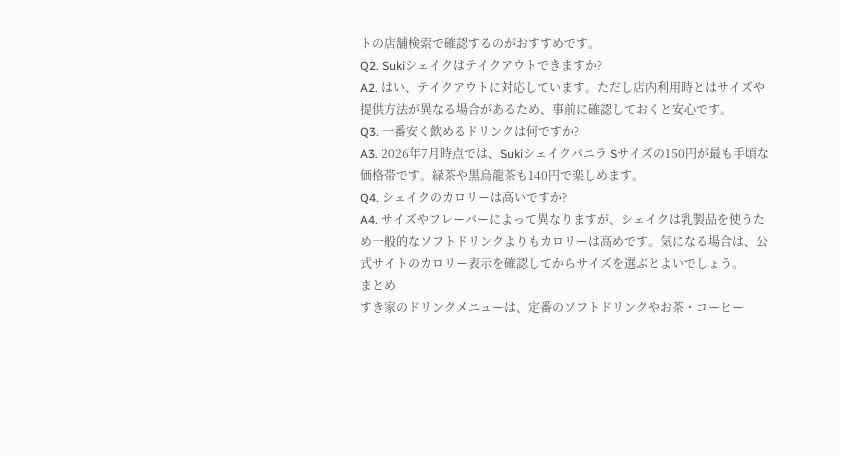トの店舗検索で確認するのがおすすめです。
Q2. Sukiシェイクはテイクアウトできますか?
A2. はい、テイクアウトに対応しています。ただし店内利用時とはサイズや提供方法が異なる場合があるため、事前に確認しておくと安心です。
Q3. 一番安く飲めるドリンクは何ですか?
A3. 2026年7月時点では、Sukiシェイクバニラ Sサイズの150円が最も手頃な価格帯です。緑茶や黒烏龍茶も140円で楽しめます。
Q4. シェイクのカロリーは高いですか?
A4. サイズやフレーバーによって異なりますが、シェイクは乳製品を使うため一般的なソフトドリンクよりもカロリーは高めです。気になる場合は、公式サイトのカロリー表示を確認してからサイズを選ぶとよいでしょう。
まとめ
すき家のドリンクメニューは、定番のソフトドリンクやお茶・コーヒー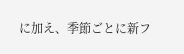に加え、季節ごとに新フ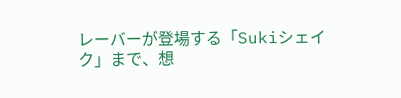レーバーが登場する「Sukiシェイク」まで、想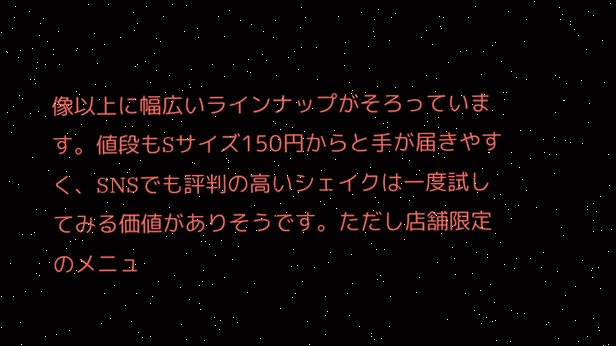像以上に幅広いラインナップがそろっています。値段もSサイズ150円からと手が届きやすく、SNSでも評判の高いシェイクは一度試してみる価値がありそうです。ただし店舗限定のメニュ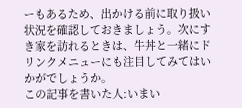ーもあるため、出かける前に取り扱い状況を確認しておきましょう。次にすき家を訪れるときは、牛丼と一緒にドリンクメニューにも注目してみてはいかがでしょうか。
この記事を書いた人:いまい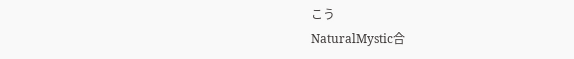こう
NaturalMystic合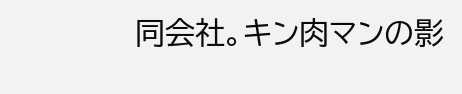同会社。キン肉マンの影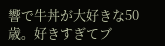響で牛丼が大好きな50歳。好きすぎてブ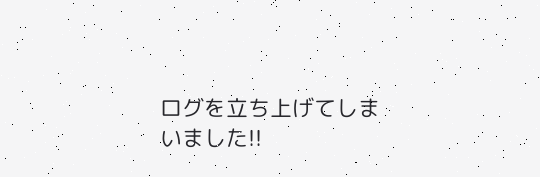ログを立ち上げてしまいました!!